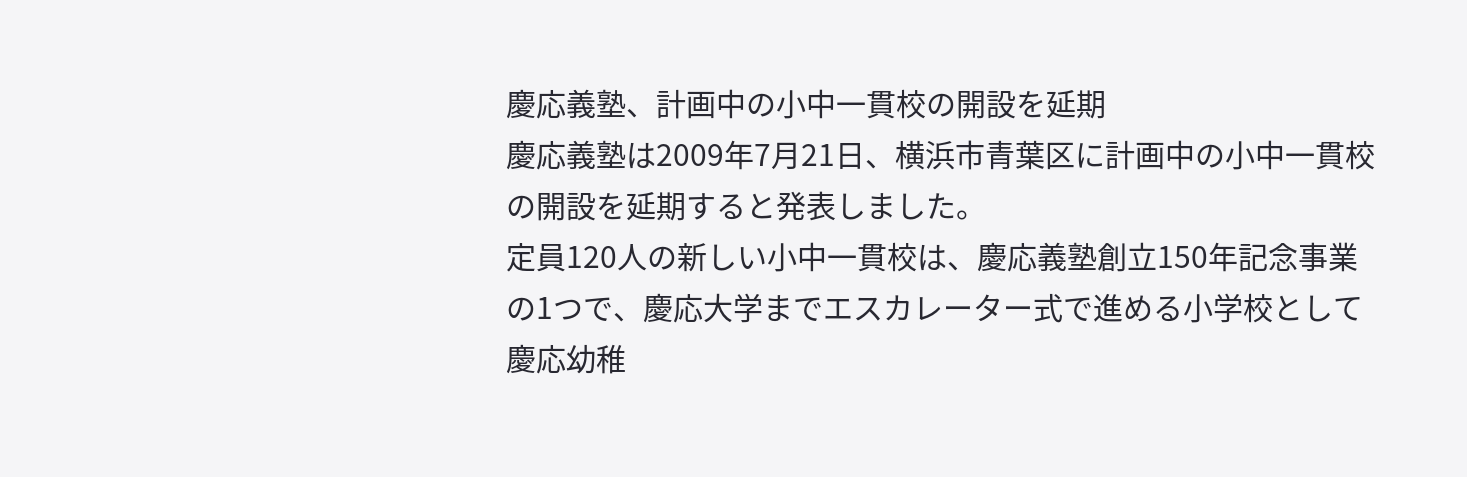慶応義塾、計画中の小中一貫校の開設を延期
慶応義塾は2009年7月21日、横浜市青葉区に計画中の小中一貫校の開設を延期すると発表しました。
定員120人の新しい小中一貫校は、慶応義塾創立150年記念事業の1つで、慶応大学までエスカレーター式で進める小学校として慶応幼稚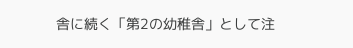舎に続く「第2の幼稚舎」として注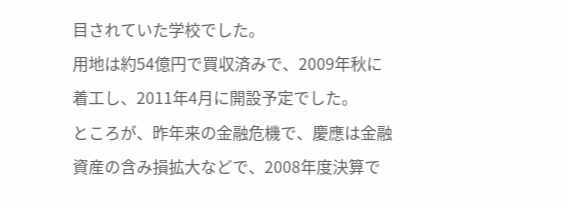目されていた学校でした。
用地は約54億円で買収済みで、2009年秋に着工し、2011年4月に開設予定でした。
ところが、昨年来の金融危機で、慶應は金融資産の含み損拡大などで、2008年度決算で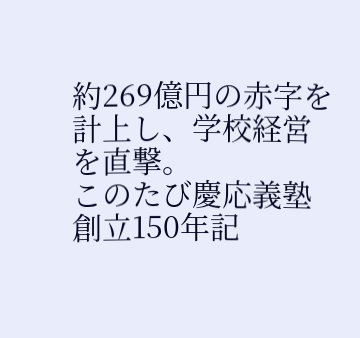約269億円の赤字を計上し、学校経営を直撃。
このたび慶応義塾創立150年記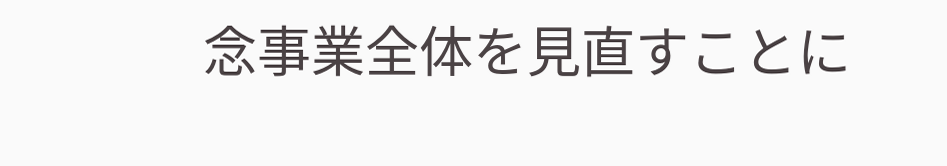念事業全体を見直すことに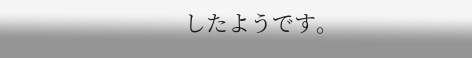したようです。